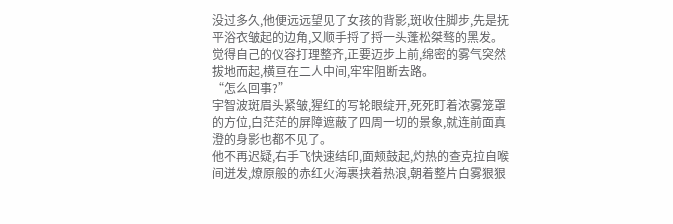没过多久,他便远远望见了女孩的背影,斑收住脚步,先是抚平浴衣皱起的边角,又顺手捋了捋一头蓬松桀骜的黑发。觉得自己的仪容打理整齐,正要迈步上前,绵密的雾气突然拔地而起,横亘在二人中间,牢牢阻断去路。
“怎么回事?”
宇智波斑眉头紧皱,猩红的写轮眼绽开,死死盯着浓雾笼罩的方位,白茫茫的屏障遮蔽了四周一切的景象,就连前面真澄的身影也都不见了。
他不再迟疑,右手飞快速结印,面颊鼓起,灼热的查克拉自喉间迸发,燎原般的赤红火海裹挟着热浪,朝着整片白雾狠狠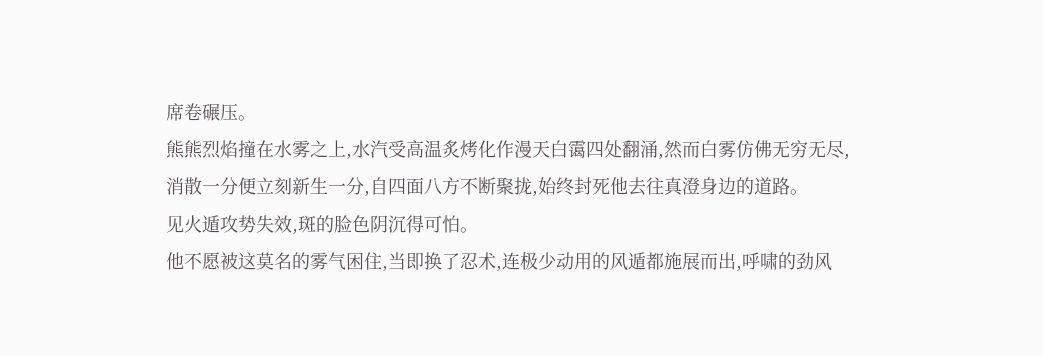席卷碾压。
熊熊烈焰撞在水雾之上,水汽受高温炙烤化作漫天白霭四处翻涌,然而白雾仿佛无穷无尽,消散一分便立刻新生一分,自四面八方不断聚拢,始终封死他去往真澄身边的道路。
见火遁攻势失效,斑的脸色阴沉得可怕。
他不愿被这莫名的雾气困住,当即换了忍术,连极少动用的风遁都施展而出,呼啸的劲风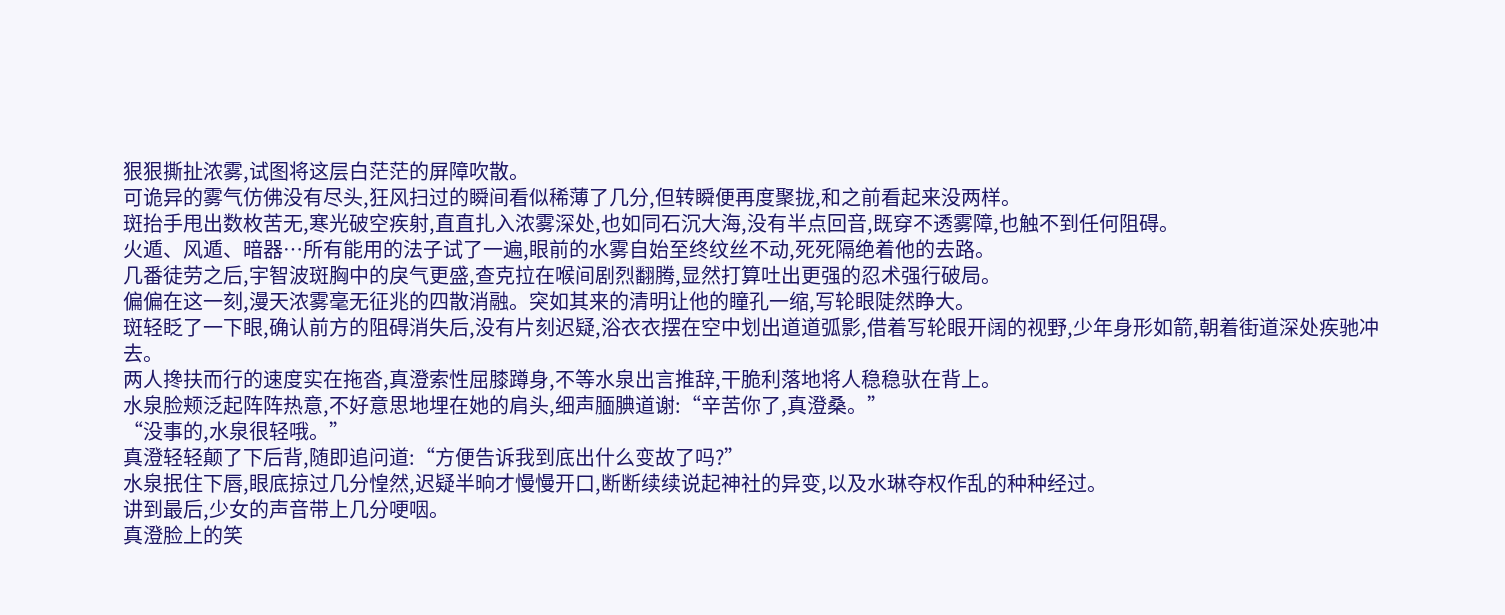狠狠撕扯浓雾,试图将这层白茫茫的屏障吹散。
可诡异的雾气仿佛没有尽头,狂风扫过的瞬间看似稀薄了几分,但转瞬便再度聚拢,和之前看起来没两样。
斑抬手甩出数枚苦无,寒光破空疾射,直直扎入浓雾深处,也如同石沉大海,没有半点回音,既穿不透雾障,也触不到任何阻碍。
火遁、风遁、暗器…所有能用的法子试了一遍,眼前的水雾自始至终纹丝不动,死死隔绝着他的去路。
几番徒劳之后,宇智波斑胸中的戾气更盛,查克拉在喉间剧烈翻腾,显然打算吐出更强的忍术强行破局。
偏偏在这一刻,漫天浓雾毫无征兆的四散消融。突如其来的清明让他的瞳孔一缩,写轮眼陡然睁大。
斑轻眨了一下眼,确认前方的阻碍消失后,没有片刻迟疑,浴衣衣摆在空中划出道道弧影,借着写轮眼开阔的视野,少年身形如箭,朝着街道深处疾驰冲去。
两人搀扶而行的速度实在拖沓,真澄索性屈膝蹲身,不等水泉出言推辞,干脆利落地将人稳稳驮在背上。
水泉脸颊泛起阵阵热意,不好意思地埋在她的肩头,细声腼腆道谢:“辛苦你了,真澄桑。”
“没事的,水泉很轻哦。”
真澄轻轻颠了下后背,随即追问道:“方便告诉我到底出什么变故了吗?”
水泉抿住下唇,眼底掠过几分惶然,迟疑半晌才慢慢开口,断断续续说起神社的异变,以及水琳夺权作乱的种种经过。
讲到最后,少女的声音带上几分哽咽。
真澄脸上的笑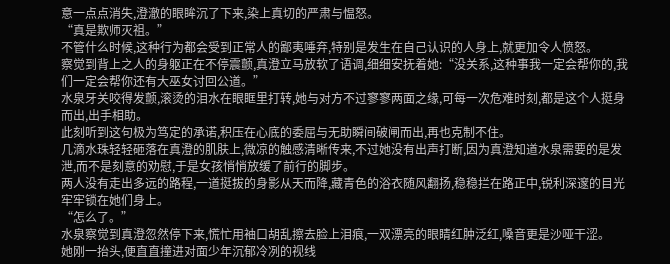意一点点消失,澄澈的眼眸沉了下来,染上真切的严肃与愠怒。
“真是欺师灭祖。”
不管什么时候,这种行为都会受到正常人的鄙夷唾弃,特别是发生在自己认识的人身上,就更加令人愤怒。
察觉到背上之人的身躯正在不停震颤,真澄立马放软了语调,细细安抚着她:“没关系,这种事我一定会帮你的,我们一定会帮你还有大巫女讨回公道。”
水泉牙关咬得发颤,滚烫的泪水在眼眶里打转,她与对方不过寥寥两面之缘,可每一次危难时刻,都是这个人挺身而出,出手相助。
此刻听到这句极为笃定的承诺,积压在心底的委屈与无助瞬间破闸而出,再也克制不住。
几滴水珠轻轻砸落在真澄的肌肤上,微凉的触感清晰传来,不过她没有出声打断,因为真澄知道水泉需要的是发泄,而不是刻意的劝慰,于是女孩悄悄放缓了前行的脚步。
两人没有走出多远的路程,一道挺拔的身影从天而降,藏青色的浴衣随风翻扬,稳稳拦在路正中,锐利深邃的目光牢牢锁在她们身上。
“怎么了。”
水泉察觉到真澄忽然停下来,慌忙用袖口胡乱擦去脸上泪痕,一双漂亮的眼睛红肿泛红,嗓音更是沙哑干涩。
她刚一抬头,便直直撞进对面少年沉郁冷冽的视线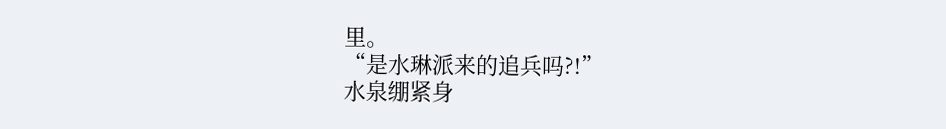里。
“是水琳派来的追兵吗?!”
水泉绷紧身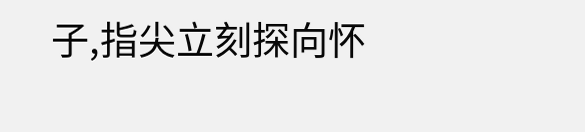子,指尖立刻探向怀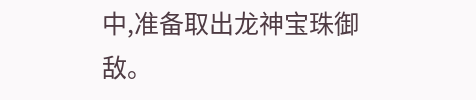中,准备取出龙神宝珠御敌。